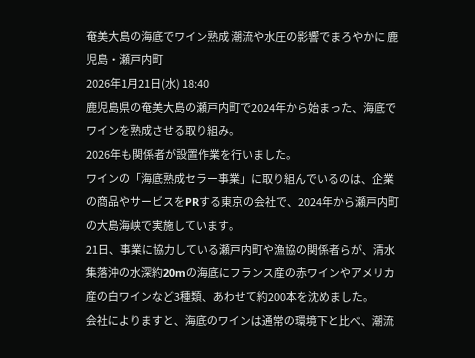奄美大島の海底でワイン熟成 潮流や水圧の影響でまろやかに 鹿児島・瀬戸内町
2026年1月21日(水) 18:40
鹿児島県の奄美大島の瀬戸内町で2024年から始まった、海底でワインを熟成させる取り組み。
2026年も関係者が設置作業を行いました。
ワインの「海底熟成セラー事業」に取り組んでいるのは、企業の商品やサービスをPRする東京の会社で、2024年から瀬戸内町の大島海峡で実施しています。
21日、事業に協力している瀬戸内町や漁協の関係者らが、清水集落沖の水深約20mの海底にフランス産の赤ワインやアメリカ産の白ワインなど3種類、あわせて約200本を沈めました。
会社によりますと、海底のワインは通常の環境下と比べ、潮流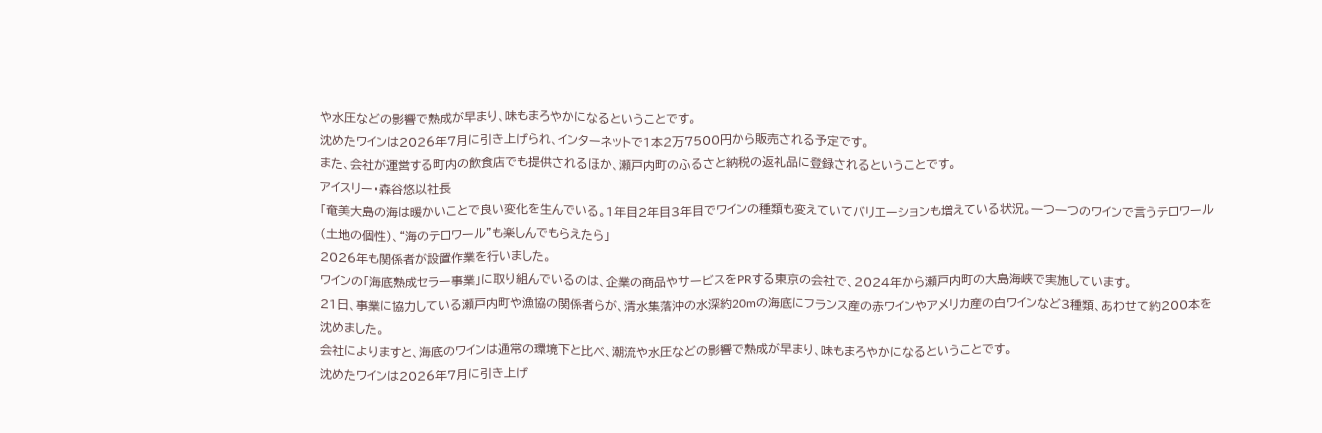や水圧などの影響で熟成が早まり、味もまろやかになるということです。
沈めたワインは2026年7月に引き上げられ、インターネットで1本2万7500円から販売される予定です。
また、会社が運営する町内の飲食店でも提供されるほか、瀬戸内町のふるさと納税の返礼品に登録されるということです。
アイスリー・森谷悠以社長
「奄美大島の海は暖かいことで良い変化を生んでいる。1年目2年目3年目でワインの種類も変えていてバリエーションも増えている状況。一つ一つのワインで言うテロワール(土地の個性)、“海のテロワール”も楽しんでもらえたら」
2026年も関係者が設置作業を行いました。
ワインの「海底熟成セラー事業」に取り組んでいるのは、企業の商品やサービスをPRする東京の会社で、2024年から瀬戸内町の大島海峡で実施しています。
21日、事業に協力している瀬戸内町や漁協の関係者らが、清水集落沖の水深約20mの海底にフランス産の赤ワインやアメリカ産の白ワインなど3種類、あわせて約200本を沈めました。
会社によりますと、海底のワインは通常の環境下と比べ、潮流や水圧などの影響で熟成が早まり、味もまろやかになるということです。
沈めたワインは2026年7月に引き上げ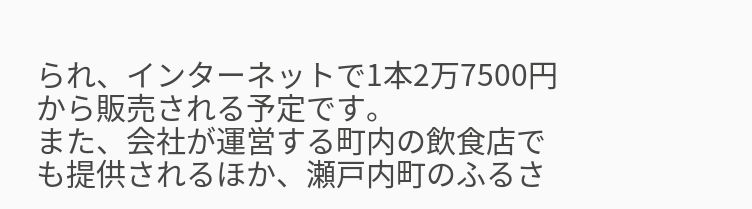られ、インターネットで1本2万7500円から販売される予定です。
また、会社が運営する町内の飲食店でも提供されるほか、瀬戸内町のふるさ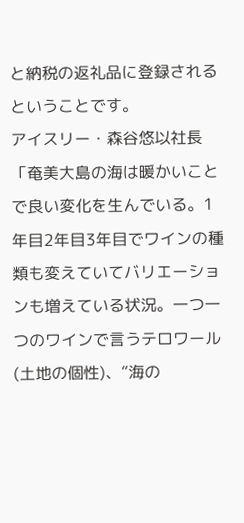と納税の返礼品に登録されるということです。
アイスリー・森谷悠以社長
「奄美大島の海は暖かいことで良い変化を生んでいる。1年目2年目3年目でワインの種類も変えていてバリエーションも増えている状況。一つ一つのワインで言うテロワール(土地の個性)、“海の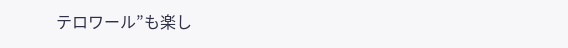テロワール”も楽し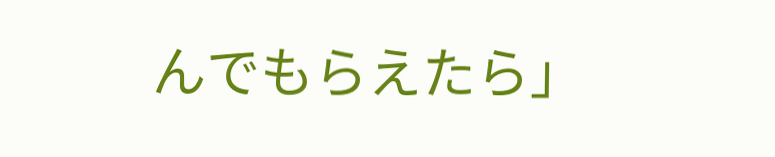んでもらえたら」